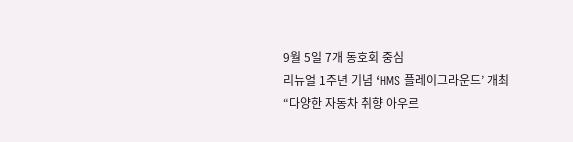9월 5일 7개 동호회 중심
리뉴얼 1주년 기념 ‘HMS 플레이그라운드’ 개최
“다양한 자동차 취향 아우르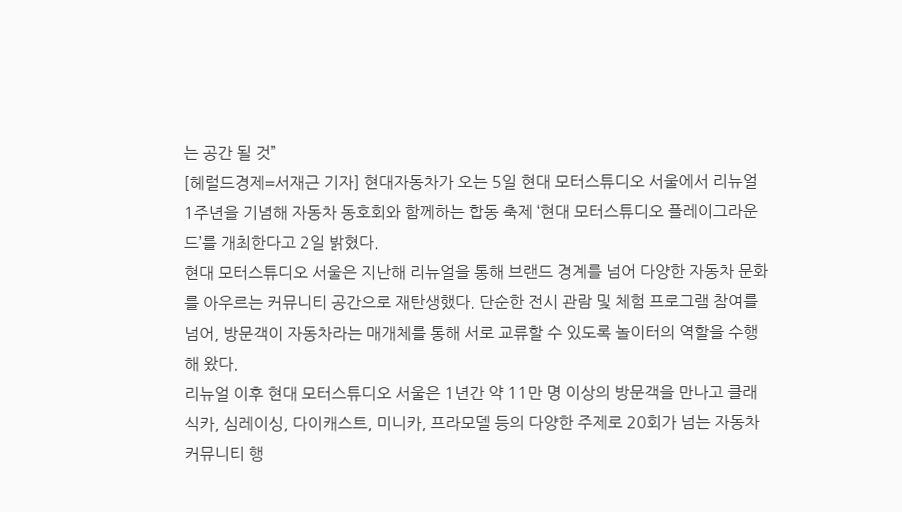는 공간 될 것”
[헤럴드경제=서재근 기자] 현대자동차가 오는 5일 현대 모터스튜디오 서울에서 리뉴얼 1주년을 기념해 자동차 동호회와 함께하는 합동 축제 ‘현대 모터스튜디오 플레이그라운드’를 개최한다고 2일 밝혔다.
현대 모터스튜디오 서울은 지난해 리뉴얼을 통해 브랜드 경계를 넘어 다양한 자동차 문화를 아우르는 커뮤니티 공간으로 재탄생했다. 단순한 전시 관람 및 체험 프로그램 참여를 넘어, 방문객이 자동차라는 매개체를 통해 서로 교류할 수 있도록 놀이터의 역할을 수행해 왔다.
리뉴얼 이후 현대 모터스튜디오 서울은 1년간 약 11만 명 이상의 방문객을 만나고 클래식카, 심레이싱, 다이캐스트, 미니카, 프라모델 등의 다양한 주제로 20회가 넘는 자동차 커뮤니티 행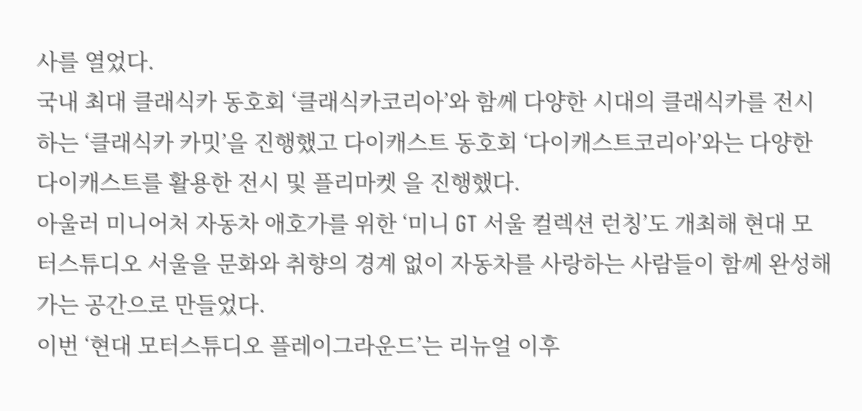사를 열었다.
국내 최대 클래식카 동호회 ‘클래식카코리아’와 함께 다양한 시대의 클래식카를 전시하는 ‘클래식카 카밋’을 진행했고 다이캐스트 동호회 ‘다이캐스트코리아’와는 다양한 다이캐스트를 활용한 전시 및 플리마켓 을 진행했다.
아울러 미니어처 자동차 애호가를 위한 ‘미니 GT 서울 컬렉션 런칭’도 개최해 현대 모터스튜디오 서울을 문화와 취향의 경계 없이 자동차를 사랑하는 사람들이 함께 완성해가는 공간으로 만들었다.
이번 ‘현대 모터스튜디오 플레이그라운드’는 리뉴얼 이후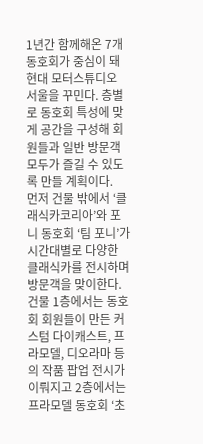1년간 함께해온 7개 동호회가 중심이 돼 현대 모터스튜디오 서울을 꾸민다. 층별로 동호회 특성에 맞게 공간을 구성해 회원들과 일반 방문객 모두가 즐길 수 있도록 만들 계획이다.
먼저 건물 밖에서 ‘클래식카코리아’와 포니 동호회 ‘팀 포니’가 시간대별로 다양한 클래식카를 전시하며 방문객을 맞이한다.
건물 1층에서는 동호회 회원들이 만든 커스텀 다이캐스트, 프라모델, 디오라마 등의 작품 팝업 전시가 이뤄지고 2층에서는 프라모델 동호회 ‘초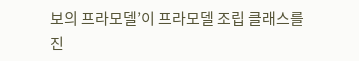보의 프라모델’이 프라모델 조립 클래스를 진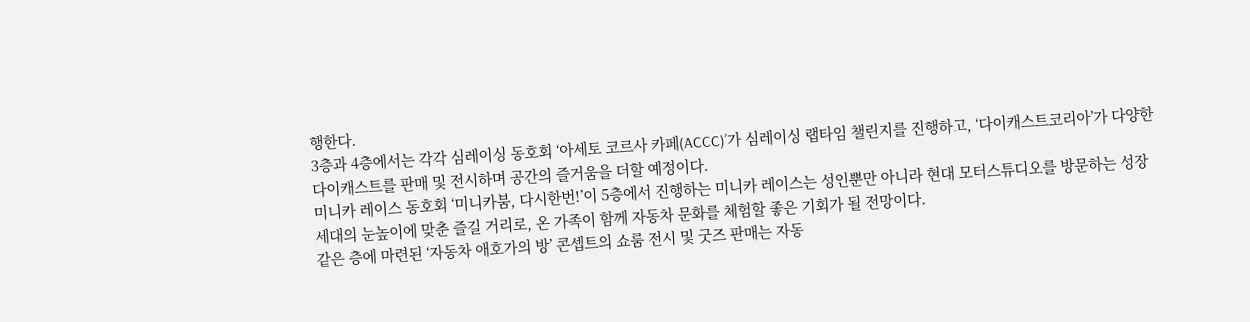행한다.
3층과 4층에서는 각각 심레이싱 동호회 ‘아세토 코르사 카페(ACCC)’가 심레이싱 랩타임 챌린지를 진행하고, ‘다이캐스트코리아’가 다양한 다이캐스트를 판매 및 전시하며 공간의 즐거움을 더할 예정이다.
미니카 레이스 동호회 ‘미니카붐, 다시한번!’이 5층에서 진행하는 미니카 레이스는 성인뿐만 아니라 현대 모터스튜디오를 방문하는 성장 세대의 눈높이에 맞춘 즐길 거리로, 온 가족이 함께 자동차 문화를 체험할 좋은 기회가 될 전망이다.
같은 층에 마련된 ‘자동차 애호가의 방’ 콘셉트의 쇼룸 전시 및 굿즈 판매는 자동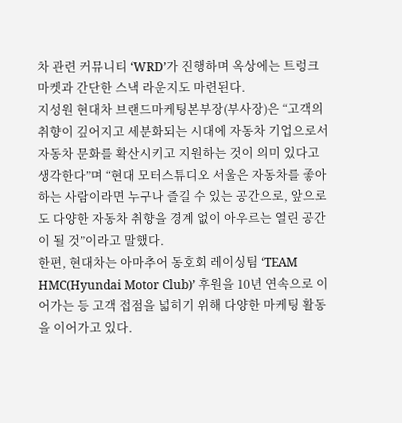차 관련 커뮤니티 ‘WRD’가 진행하며 옥상에는 트렁크 마켓과 간단한 스낵 라운지도 마련된다.
지성원 현대차 브랜드마케팅본부장(부사장)은 “고객의 취향이 깊어지고 세분화되는 시대에 자동차 기업으로서 자동차 문화를 확산시키고 지원하는 것이 의미 있다고 생각한다”며 “현대 모터스튜디오 서울은 자동차를 좋아하는 사람이라면 누구나 즐길 수 있는 공간으로, 앞으로도 다양한 자동차 취향을 경계 없이 아우르는 열린 공간이 될 것”이라고 말했다.
한편, 현대차는 아마추어 동호회 레이싱팀 ‘TEAM HMC(Hyundai Motor Club)’ 후원을 10년 연속으로 이어가는 등 고객 접점을 넓히기 위해 다양한 마케팅 활동을 이어가고 있다.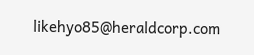likehyo85@heraldcorp.com